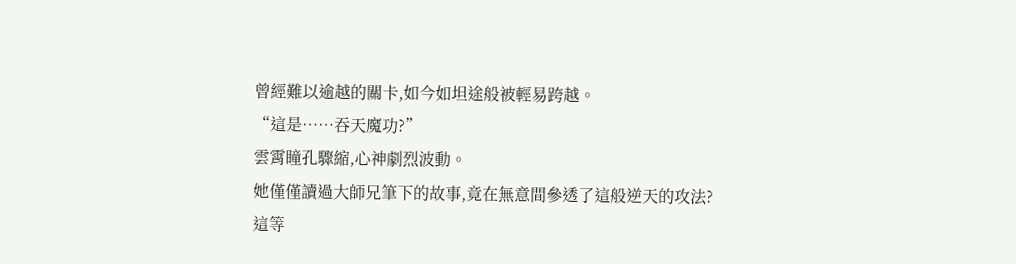曾經難以逾越的關卡,如今如坦途般被輕易跨越。
“這是……吞天魔功?”
雲霄瞳孔驟縮,心神劇烈波動。
她僅僅讀過大師兄筆下的故事,竟在無意間參透了這般逆天的攻法?
這等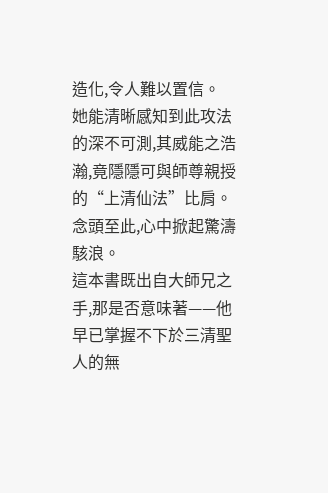造化,令人難以置信。
她能清晰感知到此攻法的深不可測,其威能之浩瀚,竟隱隱可與師尊親授的“上清仙法”比肩。
念頭至此,心中掀起驚濤駭浪。
這本書既出自大師兄之手,那是否意味著——他早已掌握不下於三清聖人的無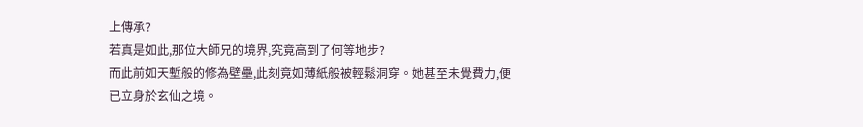上傳承?
若真是如此,那位大師兄的境界,究竟高到了何等地步?
而此前如天塹般的修為壁壘,此刻竟如薄紙般被輕鬆洞穿。她甚至未覺費力,便已立身於玄仙之境。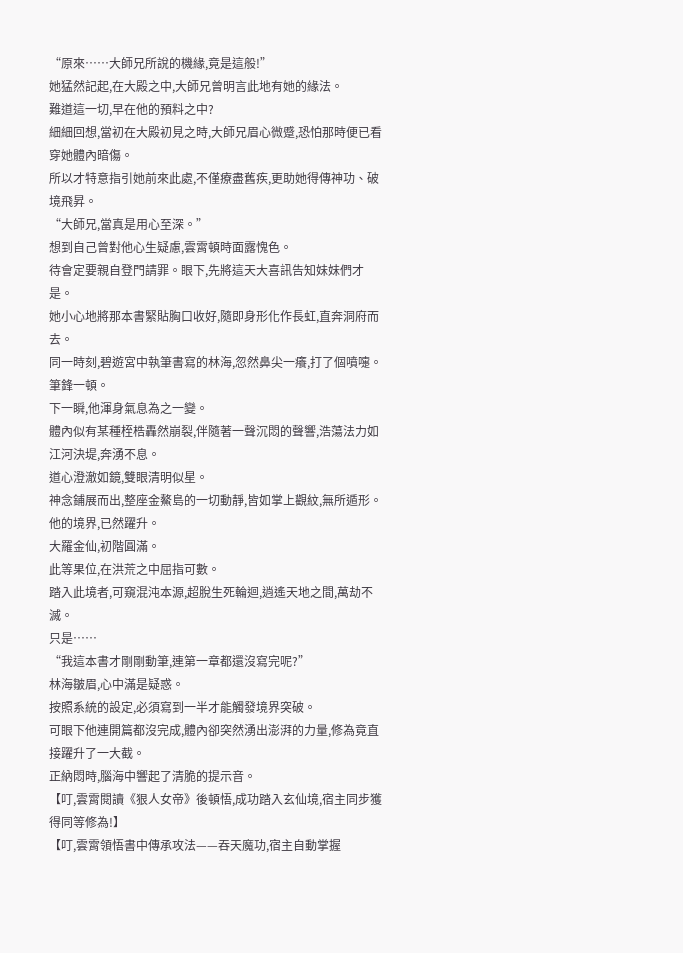“原來……大師兄所說的機緣,竟是這般!”
她猛然記起,在大殿之中,大師兄曾明言此地有她的緣法。
難道這一切,早在他的預料之中?
細細回想,當初在大殿初見之時,大師兄眉心微蹙,恐怕那時便已看穿她體內暗傷。
所以才特意指引她前來此處,不僅療盡舊疾,更助她得傳神功、破境飛昇。
“大師兄,當真是用心至深。”
想到自己曾對他心生疑慮,雲霄頓時面露愧色。
待會定要親自登門請罪。眼下,先將這天大喜訊告知妹妹們才是。
她小心地將那本書緊貼胸口收好,隨即身形化作長虹,直奔洞府而去。
同一時刻,碧遊宮中執筆書寫的林海,忽然鼻尖一癢,打了個噴嚏。
筆鋒一頓。
下一瞬,他渾身氣息為之一變。
體內似有某種桎梏轟然崩裂,伴隨著一聲沉悶的聲響,浩蕩法力如江河決堤,奔湧不息。
道心澄澈如鏡,雙眼清明似星。
神念鋪展而出,整座金鰲島的一切動靜,皆如掌上觀紋,無所遁形。
他的境界,已然躍升。
大羅金仙,初階圓滿。
此等果位,在洪荒之中屈指可數。
踏入此境者,可窺混沌本源,超脫生死輪迴,逍遙天地之間,萬劫不滅。
只是……
“我這本書才剛剛動筆,連第一章都還沒寫完呢?”
林海皺眉,心中滿是疑惑。
按照系統的設定,必須寫到一半才能觸發境界突破。
可眼下他連開篇都沒完成,體內卻突然湧出澎湃的力量,修為竟直接躍升了一大截。
正納悶時,腦海中響起了清脆的提示音。
【叮,雲霄閱讀《狠人女帝》後頓悟,成功踏入玄仙境,宿主同步獲得同等修為!】
【叮,雲霄領悟書中傳承攻法——吞天魔功,宿主自動掌握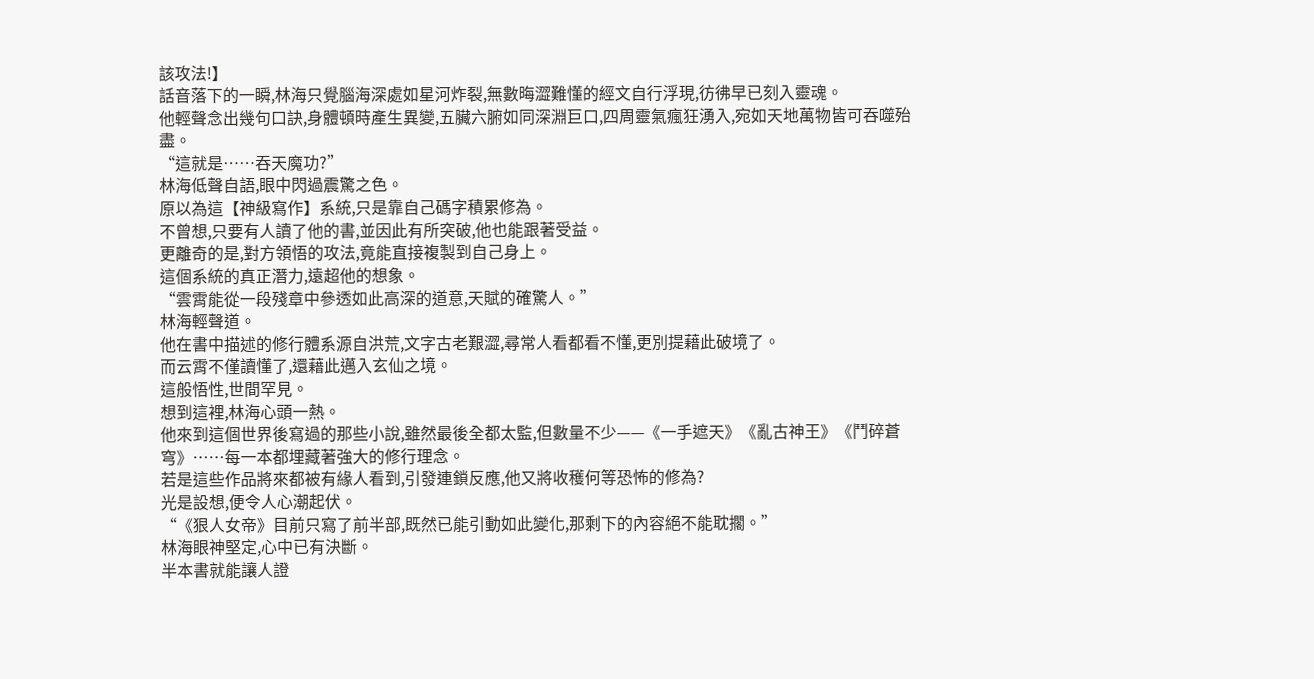該攻法!】
話音落下的一瞬,林海只覺腦海深處如星河炸裂,無數晦澀難懂的經文自行浮現,彷彿早已刻入靈魂。
他輕聲念出幾句口訣,身體頓時產生異變,五臟六腑如同深淵巨口,四周靈氣瘋狂湧入,宛如天地萬物皆可吞噬殆盡。
“這就是……吞天魔功?”
林海低聲自語,眼中閃過震驚之色。
原以為這【神級寫作】系統,只是靠自己碼字積累修為。
不曾想,只要有人讀了他的書,並因此有所突破,他也能跟著受益。
更離奇的是,對方領悟的攻法,竟能直接複製到自己身上。
這個系統的真正潛力,遠超他的想象。
“雲霄能從一段殘章中參透如此高深的道意,天賦的確驚人。”
林海輕聲道。
他在書中描述的修行體系源自洪荒,文字古老艱澀,尋常人看都看不懂,更別提藉此破境了。
而云霄不僅讀懂了,還藉此邁入玄仙之境。
這般悟性,世間罕見。
想到這裡,林海心頭一熱。
他來到這個世界後寫過的那些小說,雖然最後全都太監,但數量不少——《一手遮天》《亂古神王》《鬥碎蒼穹》……每一本都埋藏著強大的修行理念。
若是這些作品將來都被有緣人看到,引發連鎖反應,他又將收穫何等恐怖的修為?
光是設想,便令人心潮起伏。
“《狠人女帝》目前只寫了前半部,既然已能引動如此變化,那剩下的內容絕不能耽擱。”
林海眼神堅定,心中已有決斷。
半本書就能讓人證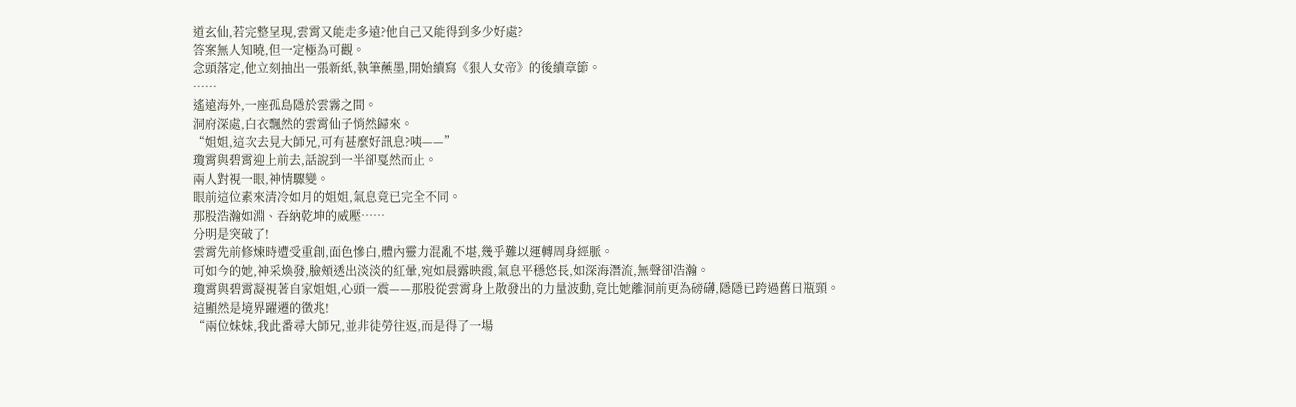道玄仙,若完整呈現,雲霄又能走多遠?他自己又能得到多少好處?
答案無人知曉,但一定極為可觀。
念頭落定,他立刻抽出一張新紙,執筆蘸墨,開始續寫《狠人女帝》的後續章節。
……
遙遠海外,一座孤島隱於雲霧之間。
洞府深處,白衣飄然的雲霄仙子悄然歸來。
“姐姐,這次去見大師兄,可有甚麼好訊息?咦——”
瓊霄與碧霄迎上前去,話說到一半卻戛然而止。
兩人對視一眼,神情驟變。
眼前這位素來清冷如月的姐姐,氣息竟已完全不同。
那股浩瀚如淵、吞納乾坤的威壓……
分明是突破了!
雲霄先前修煉時遭受重創,面色慘白,體內靈力混亂不堪,幾乎難以運轉周身經脈。
可如今的她,神采煥發,臉頰透出淡淡的紅暈,宛如晨露映霞,氣息平穩悠長,如深海潛流,無聲卻浩瀚。
瓊霄與碧霄凝視著自家姐姐,心頭一震——那股從雲霄身上散發出的力量波動,竟比她離洞前更為磅礴,隱隱已跨過舊日瓶頸。
這顯然是境界躍遷的徵兆!
“兩位妹妹,我此番尋大師兄,並非徒勞往返,而是得了一場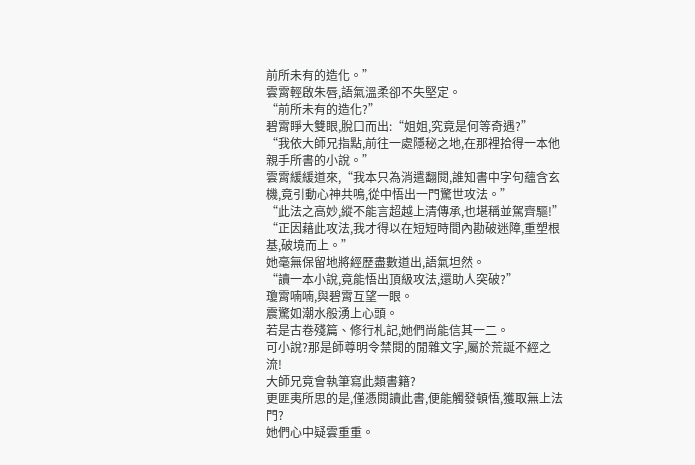前所未有的造化。”
雲霄輕啟朱唇,語氣溫柔卻不失堅定。
“前所未有的造化?”
碧霄睜大雙眼,脫口而出:“姐姐,究竟是何等奇遇?”
“我依大師兄指點,前往一處隱秘之地,在那裡拾得一本他親手所書的小說。”
雲霄緩緩道來,“我本只為消遣翻閱,誰知書中字句蘊含玄機,竟引動心神共鳴,從中悟出一門驚世攻法。”
“此法之高妙,縱不能言超越上清傳承,也堪稱並駕齊驅!”
“正因藉此攻法,我才得以在短短時間內勘破迷障,重塑根基,破境而上。”
她毫無保留地將經歷盡數道出,語氣坦然。
“讀一本小說,竟能悟出頂級攻法,還助人突破?”
瓊霄喃喃,與碧霄互望一眼。
震驚如潮水般湧上心頭。
若是古卷殘篇、修行札記,她們尚能信其一二。
可小說?那是師尊明令禁閱的閒雜文字,屬於荒誕不經之流!
大師兄竟會執筆寫此類書籍?
更匪夷所思的是,僅憑閱讀此書,便能觸發頓悟,獲取無上法門?
她們心中疑雲重重。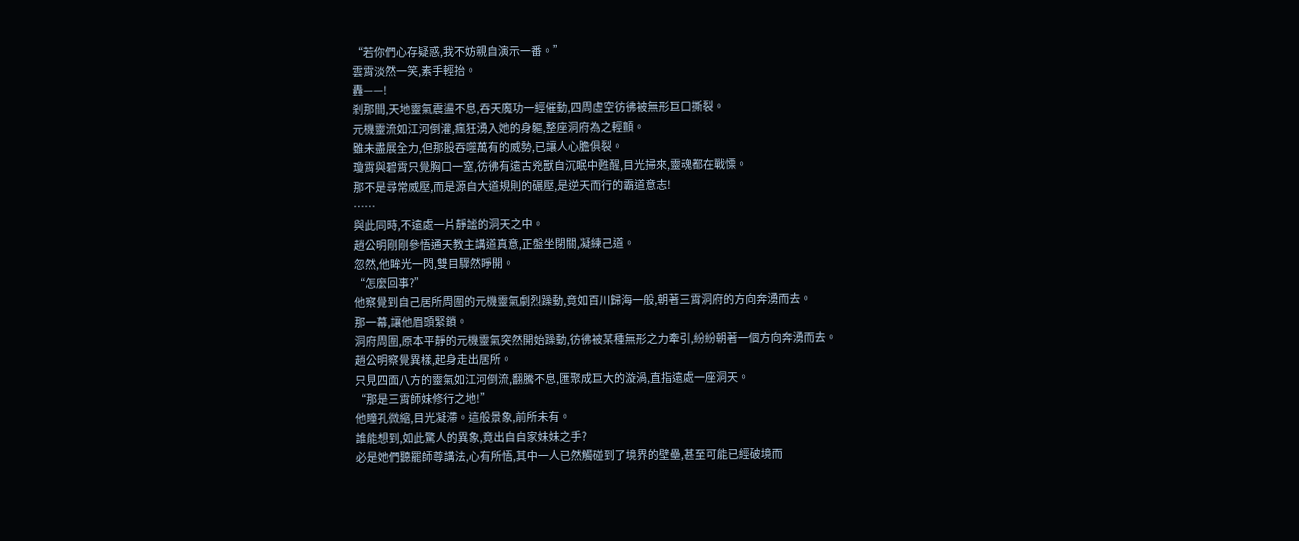“若你們心存疑惑,我不妨親自演示一番。”
雲霄淡然一笑,素手輕抬。
轟——!
剎那間,天地靈氣震盪不息,吞天魔功一經催動,四周虛空彷彿被無形巨口撕裂。
元機靈流如江河倒灌,瘋狂湧入她的身軀,整座洞府為之輕顫。
雖未盡展全力,但那股吞噬萬有的威勢,已讓人心膽俱裂。
瓊霄與碧霄只覺胸口一窒,彷彿有遠古兇獸自沉眠中甦醒,目光掃來,靈魂都在戰慄。
那不是尋常威壓,而是源自大道規則的碾壓,是逆天而行的霸道意志!
……
與此同時,不遠處一片靜謐的洞天之中。
趙公明剛剛參悟通天教主講道真意,正盤坐閉關,凝練己道。
忽然,他眸光一閃,雙目驟然睜開。
“怎麼回事?”
他察覺到自己居所周圍的元機靈氣劇烈躁動,竟如百川歸海一般,朝著三霄洞府的方向奔湧而去。
那一幕,讓他眉頭緊鎖。
洞府周圍,原本平靜的元機靈氣突然開始躁動,彷彿被某種無形之力牽引,紛紛朝著一個方向奔湧而去。
趙公明察覺異樣,起身走出居所。
只見四面八方的靈氣如江河倒流,翻騰不息,匯聚成巨大的漩渦,直指遠處一座洞天。
“那是三霄師妹修行之地!”
他瞳孔微縮,目光凝滯。這般景象,前所未有。
誰能想到,如此驚人的異象,竟出自自家妹妹之手?
必是她們聽罷師尊講法,心有所悟,其中一人已然觸碰到了境界的壁壘,甚至可能已經破境而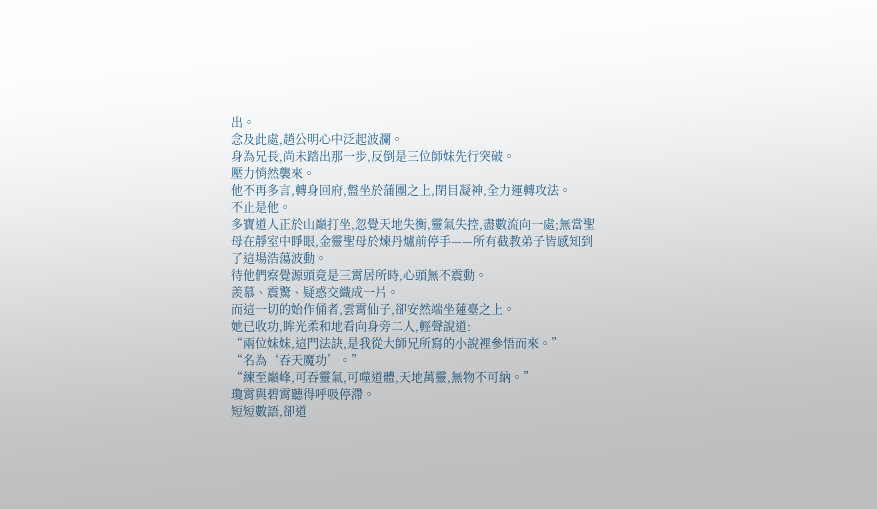出。
念及此處,趙公明心中泛起波瀾。
身為兄長,尚未踏出那一步,反倒是三位師妹先行突破。
壓力悄然襲來。
他不再多言,轉身回府,盤坐於蒲團之上,閉目凝神,全力運轉攻法。
不止是他。
多寶道人正於山巔打坐,忽覺天地失衡,靈氣失控,盡數流向一處;無當聖母在靜室中睜眼,金靈聖母於煉丹爐前停手——所有截教弟子皆感知到了這場浩蕩波動。
待他們察覺源頭竟是三霄居所時,心頭無不震動。
羨慕、震驚、疑惑交織成一片。
而這一切的始作俑者,雲霄仙子,卻安然端坐蓮臺之上。
她已收功,眸光柔和地看向身旁二人,輕聲說道:
“兩位妹妹,這門法訣,是我從大師兄所寫的小說裡參悟而來。”
“名為‘吞天魔功’。”
“練至巔峰,可吞靈氣,可噬道體,天地萬靈,無物不可納。”
瓊霄與碧霄聽得呼吸停滯。
短短數語,卻道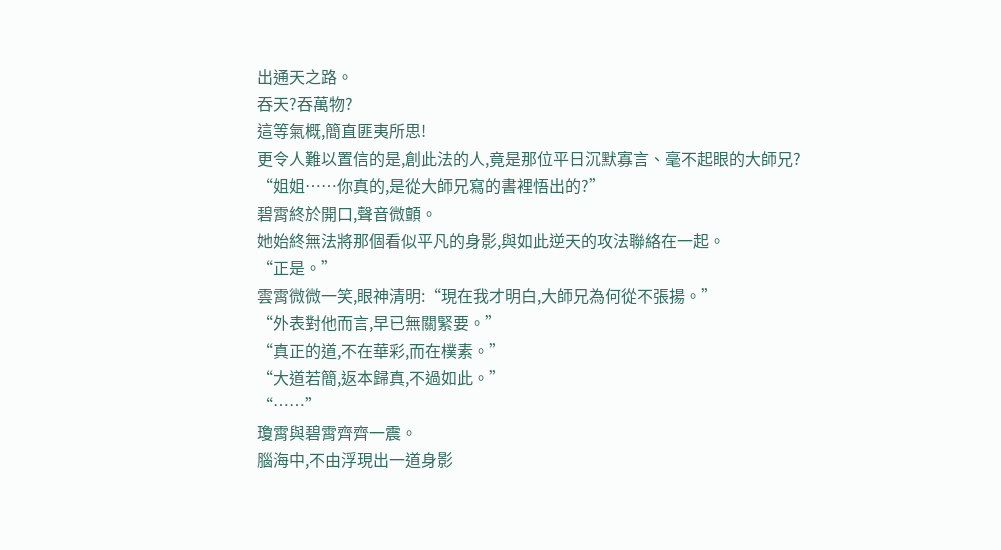出通天之路。
吞天?吞萬物?
這等氣概,簡直匪夷所思!
更令人難以置信的是,創此法的人,竟是那位平日沉默寡言、毫不起眼的大師兄?
“姐姐……你真的,是從大師兄寫的書裡悟出的?”
碧霄終於開口,聲音微顫。
她始終無法將那個看似平凡的身影,與如此逆天的攻法聯絡在一起。
“正是。”
雲霄微微一笑,眼神清明:“現在我才明白,大師兄為何從不張揚。”
“外表對他而言,早已無關緊要。”
“真正的道,不在華彩,而在樸素。”
“大道若簡,返本歸真,不過如此。”
“……”
瓊霄與碧霄齊齊一震。
腦海中,不由浮現出一道身影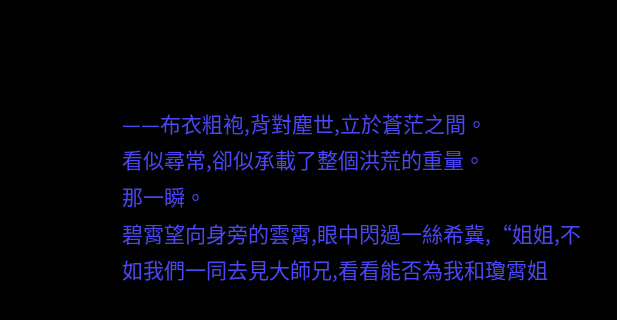——布衣粗袍,背對塵世,立於蒼茫之間。
看似尋常,卻似承載了整個洪荒的重量。
那一瞬。
碧霄望向身旁的雲霄,眼中閃過一絲希冀,“姐姐,不如我們一同去見大師兄,看看能否為我和瓊霄姐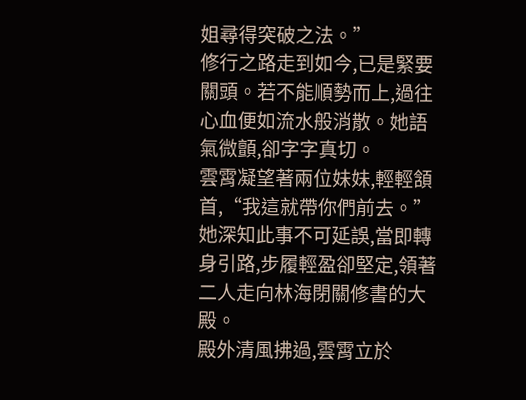姐尋得突破之法。”
修行之路走到如今,已是緊要關頭。若不能順勢而上,過往心血便如流水般消散。她語氣微顫,卻字字真切。
雲霄凝望著兩位妹妹,輕輕頷首,“我這就帶你們前去。”
她深知此事不可延誤,當即轉身引路,步履輕盈卻堅定,領著二人走向林海閉關修書的大殿。
殿外清風拂過,雲霄立於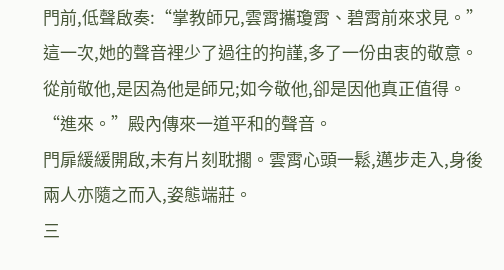門前,低聲啟奏:“掌教師兄,雲霄攜瓊霄、碧霄前來求見。”
這一次,她的聲音裡少了過往的拘謹,多了一份由衷的敬意。
從前敬他,是因為他是師兄;如今敬他,卻是因他真正值得。
“進來。”殿內傳來一道平和的聲音。
門扉緩緩開啟,未有片刻耽擱。雲霄心頭一鬆,邁步走入,身後兩人亦隨之而入,姿態端莊。
三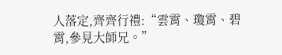人落定,齊齊行禮:“雲霄、瓊霄、碧霄,參見大師兄。”